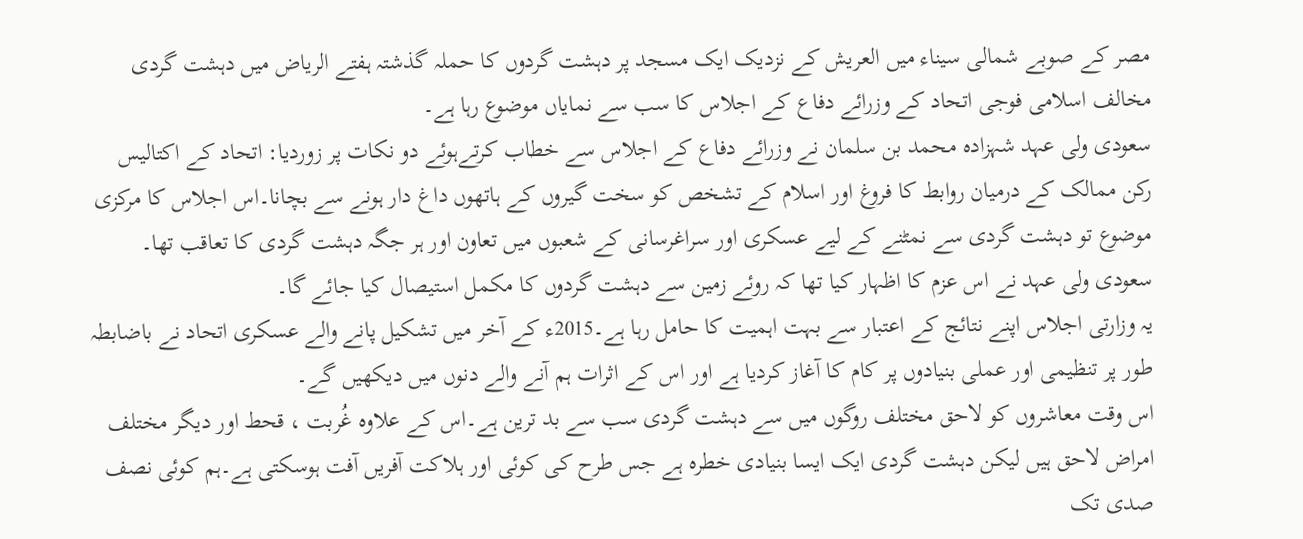مصر کے صوبے شمالی سیناء میں العریش کے نزدیک ایک مسجد پر دہشت گردوں کا حملہ گذشتہ ہفتے الریاض میں دہشت گردی مخالف اسلامی فوجی اتحاد کے وزرائے دفاع کے اجلاس کا سب سے نمایاں موضوع رہا ہے۔
سعودی ولی عہد شہزادہ محمد بن سلمان نے وزرائے دفاع کے اجلاس سے خطاب کرتےہوئے دو نکات پر زوردیا: اتحاد کے اکتالیس رکن ممالک کے درمیان روابط کا فروغ اور اسلام کے تشخص کو سخت گیروں کے ہاتھوں داغ دار ہونے سے بچانا۔اس اجلاس کا مرکزی موضوع تو دہشت گردی سے نمٹنے کے لیے عسکری اور سراغرسانی کے شعبوں میں تعاون اور ہر جگہ دہشت گردی کا تعاقب تھا۔ سعودی ولی عہد نے اس عزم کا اظہار کیا تھا کہ روئے زمین سے دہشت گردوں کا مکمل استیصال کیا جائے گا۔
یہ وزارتی اجلاس اپنے نتائج کے اعتبار سے بہت اہمیت کا حامل رہا ہے۔2015ء کے آخر میں تشکیل پانے والے عسکری اتحاد نے باضابطہ طور پر تنظیمی اور عملی بنیادوں پر کام کا آغاز کردیا ہے اور اس کے اثرات ہم آنے والے دنوں میں دیکھیں گے۔
اس وقت معاشروں کو لاحق مختلف روگوں میں سے دہشت گردی سب سے بد ترین ہے۔اس کے علاوہ غُربت ، قحط اور دیگر مختلف امراض لاحق ہیں لیکن دہشت گردی ایک ایسا بنیادی خطرہ ہے جس طرح کی کوئی اور ہلاکت آفریں آفت ہوسکتی ہے۔ہم کوئی نصف صدی تک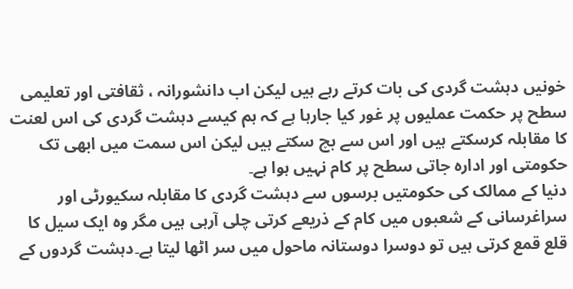خونیں دہشت گردی کی بات کرتے رہے ہیں لیکن اب دانشورانہ ، ثقافتی اور تعلیمی سطح پر حکمت عملیوں پر غور کیا جارہا ہے کہ ہم کیسے دہشت گردی کی اس لعنت کا مقابلہ کرسکتے ہیں اور اس سے بچ سکتے ہیں لیکن اس سمت میں ابھی تک حکومتی اور ادارہ جاتی سطح پر کام نہیں ہوا ہے۔
دنیا کے ممالک کی حکومتیں برسوں سے دہشت گردی کا مقابلہ سکیورٹی اور سراغرسانی کے شعبوں میں کام کے ذریعے کرتی چلی آرہی ہیں مگر وہ ایک سیل کا قلع قمع کرتی ہیں تو دوسرا دوستانہ ماحول میں سر اٹھا لیتا ہے۔دہشت گردوں کے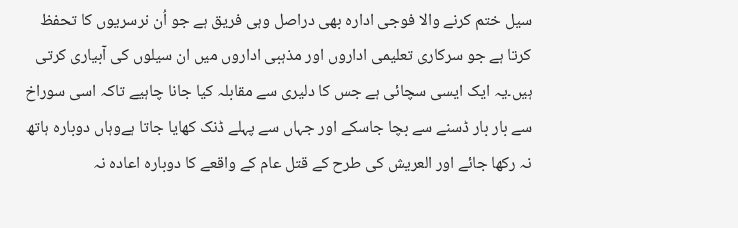سیل ختم کرنے والا فوجی ادارہ بھی دراصل وہی فریق ہے جو اُن نرسریوں کا تحفظ کرتا ہے جو سرکاری تعلیمی اداروں اور مذہبی اداروں میں ان سیلوں کی آبیاری کرتی ہیں۔یہ ایک ایسی سچائی ہے جس کا دلیری سے مقابلہ کیا جانا چاہیے تاکہ اسی سوراخ سے بار بار ڈسنے سے بچا جاسکے اور جہاں سے پہلے ڈنک کھایا جاتا ہےوہاں دوبارہ ہاتھ نہ رکھا جائے اور العریش کی طرح کے قتل عام کے واقعے کا دوبارہ اعادہ نہ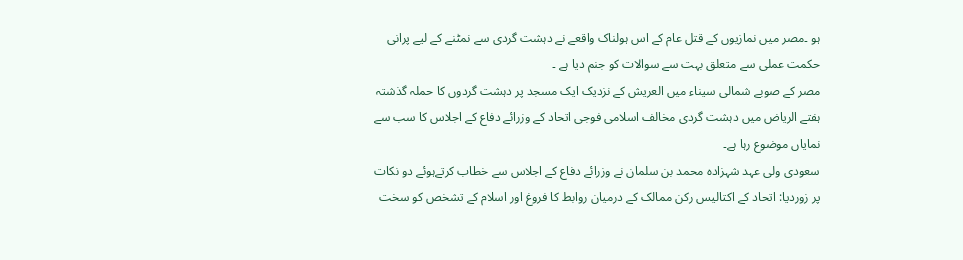ہو ۔مصر میں نمازیوں کے قتل عام کے اس ہولناک واقعے نے دہشت گردی سے نمٹنے کے لیے پرانی حکمت عملی سے متعلق بہت سے سوالات کو جنم دیا ہے ۔
مصر کے صوبے شمالی سیناء میں العریش کے نزدیک ایک مسجد پر دہشت گردوں کا حملہ گذشتہ ہفتے الریاض میں دہشت گردی مخالف اسلامی فوجی اتحاد کے وزرائے دفاع کے اجلاس کا سب سے نمایاں موضوع رہا ہے۔
سعودی ولی عہد شہزادہ محمد بن سلمان نے وزرائے دفاع کے اجلاس سے خطاب کرتےہوئے دو نکات پر زوردیا: اتحاد کے اکتالیس رکن ممالک کے درمیان روابط کا فروغ اور اسلام کے تشخص کو سخت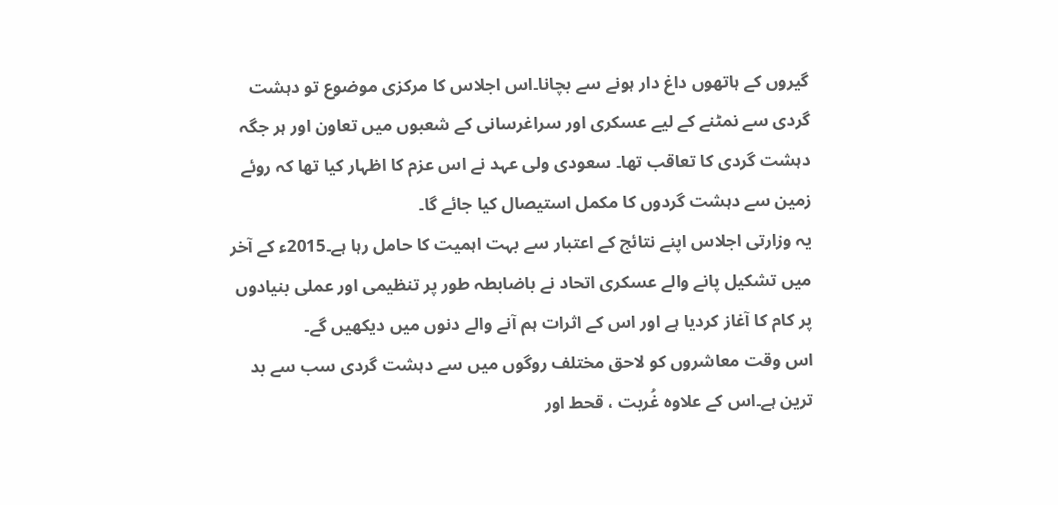گیروں کے ہاتھوں داغ دار ہونے سے بچانا۔اس اجلاس کا مرکزی موضوع تو دہشت گردی سے نمٹنے کے لیے عسکری اور سراغرسانی کے شعبوں میں تعاون اور ہر جگہ دہشت گردی کا تعاقب تھا۔ سعودی ولی عہد نے اس عزم کا اظہار کیا تھا کہ روئے زمین سے دہشت گردوں کا مکمل استیصال کیا جائے گا۔
یہ وزارتی اجلاس اپنے نتائج کے اعتبار سے بہت اہمیت کا حامل رہا ہے۔2015ء کے آخر میں تشکیل پانے والے عسکری اتحاد نے باضابطہ طور پر تنظیمی اور عملی بنیادوں پر کام کا آغاز کردیا ہے اور اس کے اثرات ہم آنے والے دنوں میں دیکھیں گے۔
اس وقت معاشروں کو لاحق مختلف روگوں میں سے دہشت گردی سب سے بد ترین ہے۔اس کے علاوہ غُربت ، قحط اور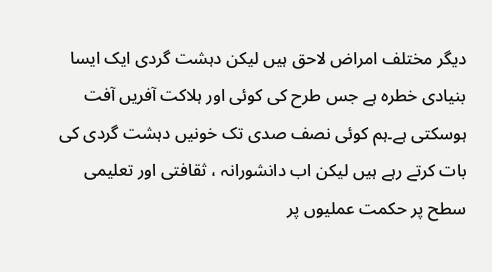دیگر مختلف امراض لاحق ہیں لیکن دہشت گردی ایک ایسا بنیادی خطرہ ہے جس طرح کی کوئی اور ہلاکت آفریں آفت ہوسکتی ہے۔ہم کوئی نصف صدی تک خونیں دہشت گردی کی بات کرتے رہے ہیں لیکن اب دانشورانہ ، ثقافتی اور تعلیمی سطح پر حکمت عملیوں پر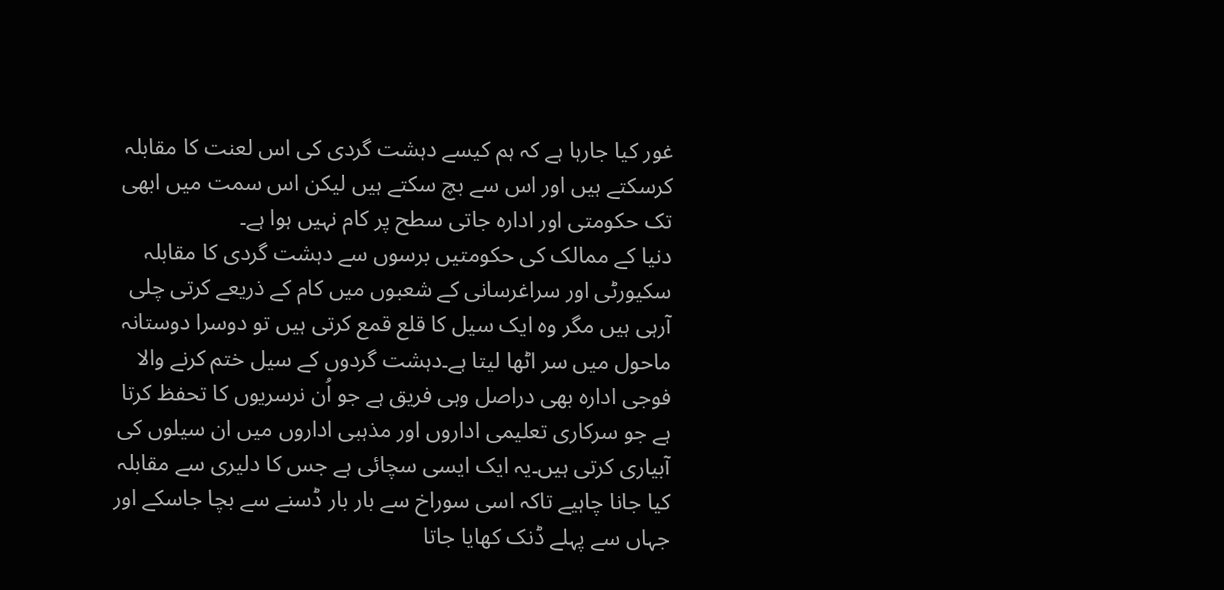غور کیا جارہا ہے کہ ہم کیسے دہشت گردی کی اس لعنت کا مقابلہ کرسکتے ہیں اور اس سے بچ سکتے ہیں لیکن اس سمت میں ابھی تک حکومتی اور ادارہ جاتی سطح پر کام نہیں ہوا ہے۔
دنیا کے ممالک کی حکومتیں برسوں سے دہشت گردی کا مقابلہ سکیورٹی اور سراغرسانی کے شعبوں میں کام کے ذریعے کرتی چلی آرہی ہیں مگر وہ ایک سیل کا قلع قمع کرتی ہیں تو دوسرا دوستانہ ماحول میں سر اٹھا لیتا ہے۔دہشت گردوں کے سیل ختم کرنے والا فوجی ادارہ بھی دراصل وہی فریق ہے جو اُن نرسریوں کا تحفظ کرتا ہے جو سرکاری تعلیمی اداروں اور مذہبی اداروں میں ان سیلوں کی آبیاری کرتی ہیں۔یہ ایک ایسی سچائی ہے جس کا دلیری سے مقابلہ کیا جانا چاہیے تاکہ اسی سوراخ سے بار بار ڈسنے سے بچا جاسکے اور جہاں سے پہلے ڈنک کھایا جاتا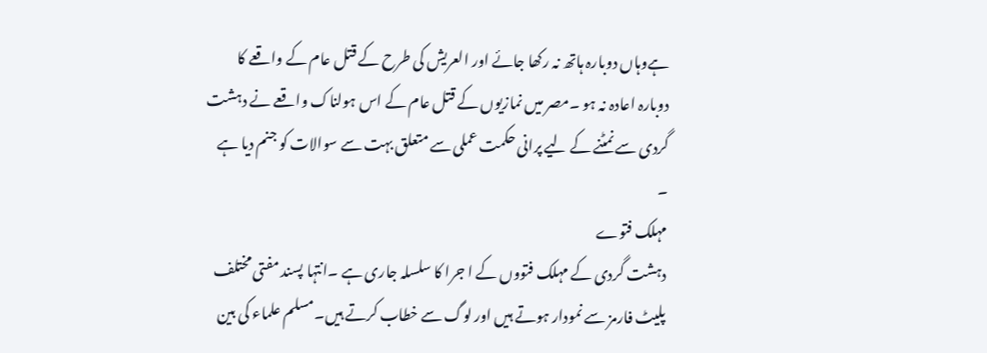ہےوہاں دوبارہ ہاتھ نہ رکھا جائے اور العریش کی طرح کے قتل عام کے واقعے کا دوبارہ اعادہ نہ ہو ۔مصر میں نمازیوں کے قتل عام کے اس ہولناک واقعے نے دہشت گردی سے نمٹنے کے لیے پرانی حکمت عملی سے متعلق بہت سے سوالات کو جنم دیا ہے ۔
مہلک فتوے
دہشت گردی کے مہلک فتووں کے ا جرا کا سلسلہ جاری ہے ۔انتہا پسند مفتی مختلف پلیٹ فارمز سے نمودار ہوتے ہیں اور لوگ سے خطاب کرتے ہیں۔مسلم علماء کی بین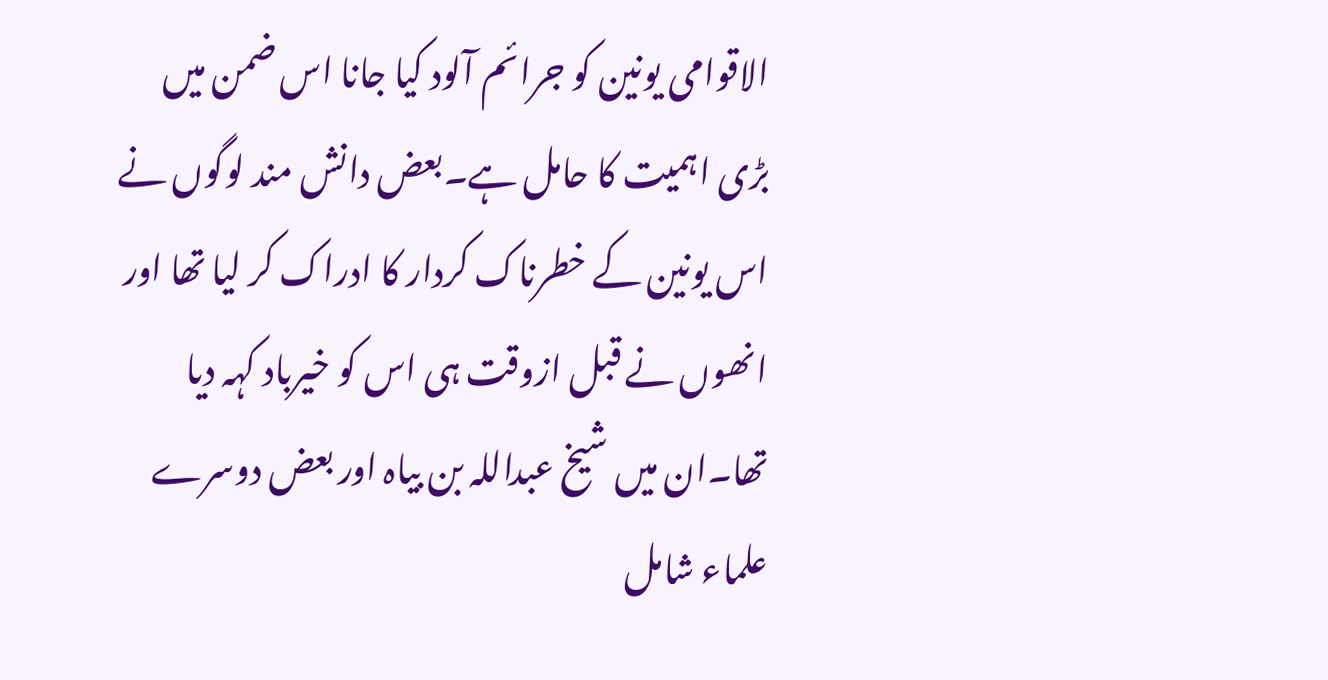الاقوامی یونین کو جرائم آلود کیا جانا اس ضمن میں بڑی اہمیت کا حامل ہے۔بعض دانش مند لوگوں نے اس یونین کے خطرناک کردار کا ادراک کر لیا تھا اور انھوں نے قبل ازوقت ہی اس کو خیرباد کہہ دیا تھا۔ان میں شیخ عبداللہ بن بیاہ اور بعض دوسرے علماء شامل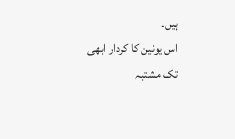ہیں۔
اس یونین کا کردار ابھی تک مشتبہ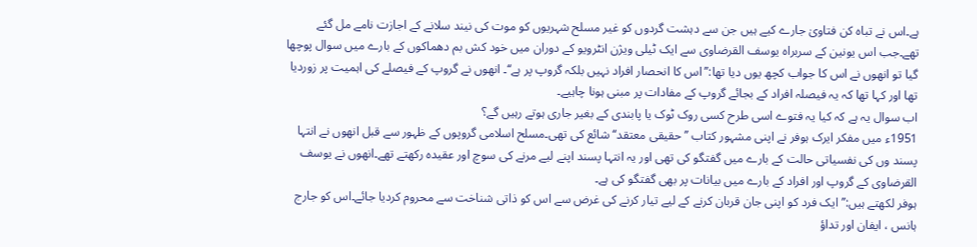ہے۔اس نے تباہ کن فتاویٰ جارے کیے ہیں جن سے دہشت گردوں کو غیر مسلح شہریوں کو موت کی نیند سلانے کے اجازت نامے مل گئے تھے۔جب اس یونین کے سربراہ یوسف القرضاوی سے ایک ٹیلی ویژن انٹرویو کے دوران میں خود کش بم دھماکوں کے بارے میں سوال پوچھا گیا تو انھوں نے اس کا جواب کچھ یوں دیا تھا:’’اس کا انحصار افراد نہیں بلکہ گروپ پر ہے‘‘۔ انھوں نے گروپ کے فیصلے کی اہمیت پر زوردیا تھا اور کہا تھا کہ یہ فیصلہ افراد کے بجائے گروپ کے مفادات پر مبنی ہونا چاہیے۔
اب سوال یہ ہے کہ کیا یہ فتوے اسی طرح کسی روک ٹوک یا پابندی کے بغیر جاری ہوتے رہیں گے؟
1951ء میں مفکر ایرک ہوفر نے اپنی مشہور کتاب ’’ حقیقی معتقد‘‘ شائع کی تھی۔مسلح اسلامی گروپوں کے ظہور سے قبل انھوں نے انتہا پسند وں کی نفسیاتی حالت کے بارے میں گفتگو کی تھی اور یہ انتہا پسند اپنے لیے مرنے کی سوچ اور عقیدہ رکھتے تھے۔انھوں نے یوسف القرضاوی کے گروپ اور افراد کے بارے میں بیانات پر بھی گفتگو کی ہے۔
ہوفر لکھتے ہیں:’’ ایک فرد کو اپنی جان قربان کرنے کے لیے تیار کرنے کی غرض سے اس کو ذاتی شناخت سے محروم کردیا جائے۔اس کو جارج ہانس ، ایفان اور تداؤ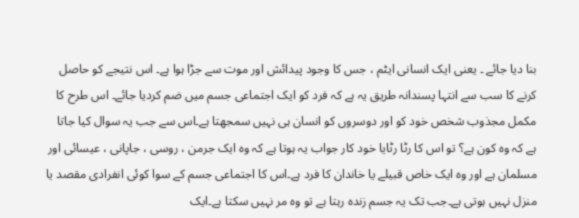بنا دیا جائے ۔ یعنی ایک انسانی ایٹم ، جس کا وجود پیدائش اور موت سے جڑا ہوا ہے۔ اس نتیجے کو حاصل کرنے کا سب سے انتہا پسندانہ طریق یہ ہے کہ فرد کو ایک اجتماعی جسم میں ضم کردیا جائے۔ اس طرح کا مکمل مجذوب شخص خود کو اور دوسروں کو انسان ہی نہیں سمجھتا ہے۔اس سے جب یہ سوال کیا جاتا ہے کہ وہ کون ہے؟ تو اس کا رٹا رٹایا خود کار جواب یہ ہوتا ہے کہ وہ ایک جرمن ، روسی ، جاپانی ، عیسائی اور مسلمان ہے اور وہ ایک خاص قبیلے یا خاندان کا فرد ہے۔اس کا اجتماعی جسم کے سوا کوئی انفرادی مقصد یا منزل نہیں ہوتی ہے۔جب تک یہ جسم زندہ رہتا ہے تو وہ مر نہیں سکتا ہے۔ایک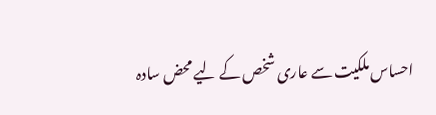احساس ملکیت سے عاری شخص کے لیے محض سادہ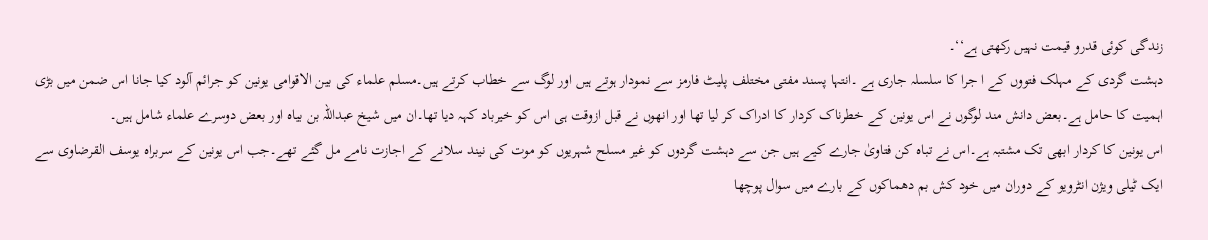زندگی کوئی قدرو قیمت نہیں رکھتی ہے‘‘۔
دہشت گردی کے مہلک فتووں کے ا جرا کا سلسلہ جاری ہے ۔انتہا پسند مفتی مختلف پلیٹ فارمز سے نمودار ہوتے ہیں اور لوگ سے خطاب کرتے ہیں۔مسلم علماء کی بین الاقوامی یونین کو جرائم آلود کیا جانا اس ضمن میں بڑی اہمیت کا حامل ہے۔بعض دانش مند لوگوں نے اس یونین کے خطرناک کردار کا ادراک کر لیا تھا اور انھوں نے قبل ازوقت ہی اس کو خیرباد کہہ دیا تھا۔ان میں شیخ عبداللہ بن بیاہ اور بعض دوسرے علماء شامل ہیں۔
اس یونین کا کردار ابھی تک مشتبہ ہے۔اس نے تباہ کن فتاویٰ جارے کیے ہیں جن سے دہشت گردوں کو غیر مسلح شہریوں کو موت کی نیند سلانے کے اجازت نامے مل گئے تھے۔جب اس یونین کے سربراہ یوسف القرضاوی سے ایک ٹیلی ویژن انٹرویو کے دوران میں خود کش بم دھماکوں کے بارے میں سوال پوچھا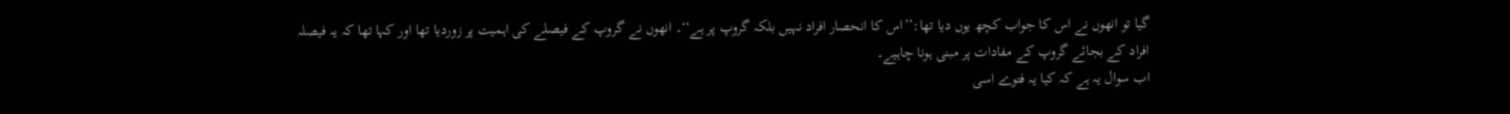گیا تو انھوں نے اس کا جواب کچھ یوں دیا تھا:’’اس کا انحصار افراد نہیں بلکہ گروپ پر ہے‘‘۔ انھوں نے گروپ کے فیصلے کی اہمیت پر زوردیا تھا اور کہا تھا کہ یہ فیصلہ افراد کے بجائے گروپ کے مفادات پر مبنی ہونا چاہیے۔
اب سوال یہ ہے کہ کیا یہ فتوے اسی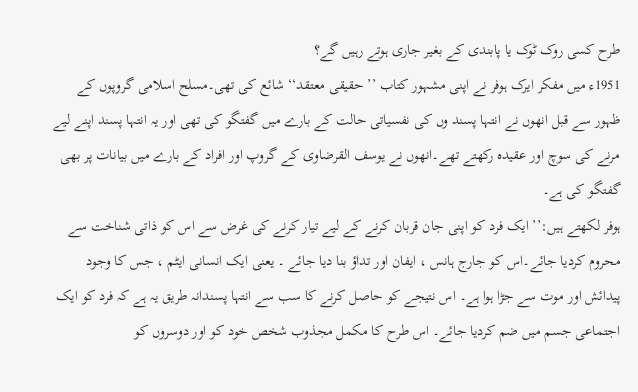طرح کسی روک ٹوک یا پابندی کے بغیر جاری ہوتے رہیں گے؟
1951ء میں مفکر ایرک ہوفر نے اپنی مشہور کتاب ’’ حقیقی معتقد‘‘ شائع کی تھی۔مسلح اسلامی گروپوں کے ظہور سے قبل انھوں نے انتہا پسند وں کی نفسیاتی حالت کے بارے میں گفتگو کی تھی اور یہ انتہا پسند اپنے لیے مرنے کی سوچ اور عقیدہ رکھتے تھے۔انھوں نے یوسف القرضاوی کے گروپ اور افراد کے بارے میں بیانات پر بھی گفتگو کی ہے۔
ہوفر لکھتے ہیں:’’ ایک فرد کو اپنی جان قربان کرنے کے لیے تیار کرنے کی غرض سے اس کو ذاتی شناخت سے محروم کردیا جائے۔اس کو جارج ہانس ، ایفان اور تداؤ بنا دیا جائے ۔ یعنی ایک انسانی ایٹم ، جس کا وجود پیدائش اور موت سے جڑا ہوا ہے۔ اس نتیجے کو حاصل کرنے کا سب سے انتہا پسندانہ طریق یہ ہے کہ فرد کو ایک اجتماعی جسم میں ضم کردیا جائے۔ اس طرح کا مکمل مجذوب شخص خود کو اور دوسروں کو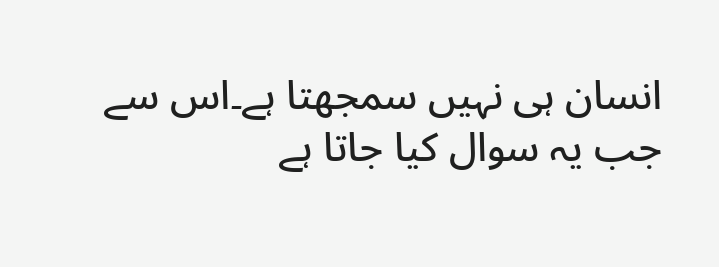انسان ہی نہیں سمجھتا ہے۔اس سے جب یہ سوال کیا جاتا ہے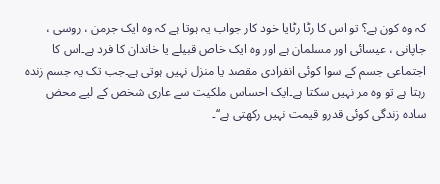کہ وہ کون ہے؟ تو اس کا رٹا رٹایا خود کار جواب یہ ہوتا ہے کہ وہ ایک جرمن ، روسی ، جاپانی ، عیسائی اور مسلمان ہے اور وہ ایک خاص قبیلے یا خاندان کا فرد ہے۔اس کا اجتماعی جسم کے سوا کوئی انفرادی مقصد یا منزل نہیں ہوتی ہے۔جب تک یہ جسم زندہ رہتا ہے تو وہ مر نہیں سکتا ہے۔ایک احساس ملکیت سے عاری شخص کے لیے محض سادہ زندگی کوئی قدرو قیمت نہیں رکھتی ہے‘‘۔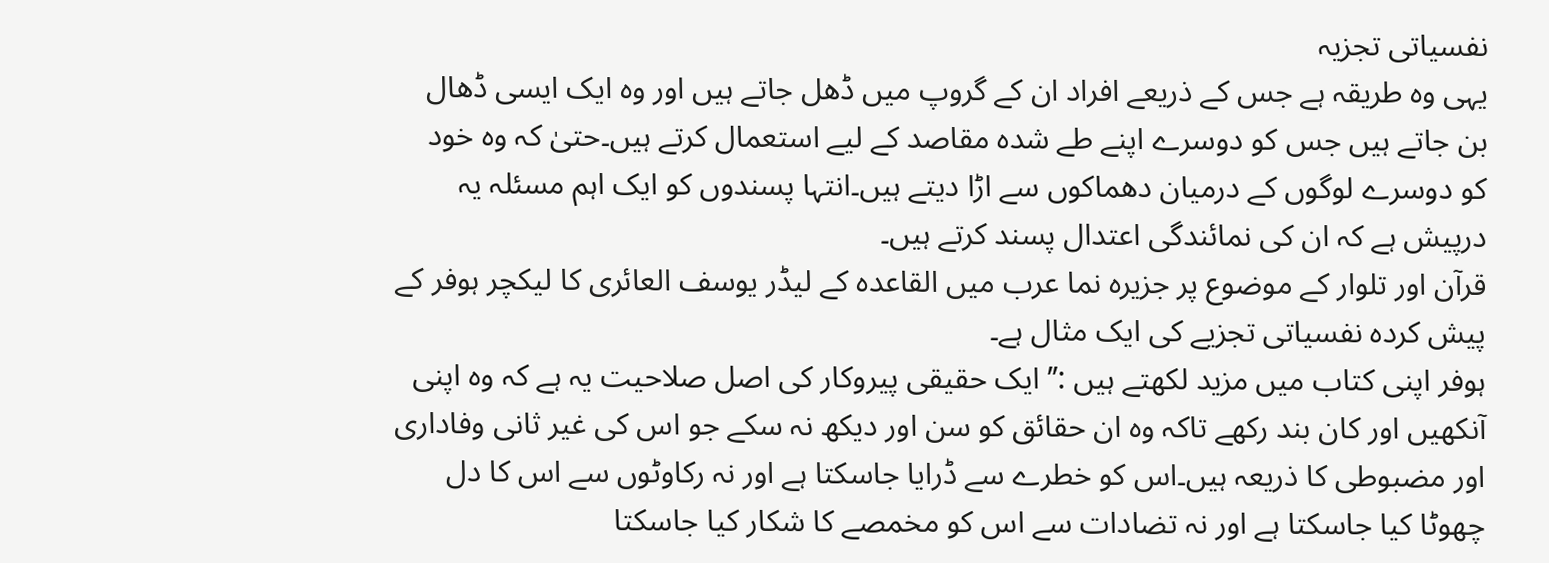نفسیاتی تجزیہ
یہی وہ طریقہ ہے جس کے ذریعے افراد ان کے گروپ میں ڈھل جاتے ہیں اور وہ ایک ایسی ڈھال بن جاتے ہیں جس کو دوسرے اپنے طے شدہ مقاصد کے لیے استعمال کرتے ہیں۔حتیٰ کہ وہ خود کو دوسرے لوگوں کے درمیان دھماکوں سے اڑا دیتے ہیں۔انتہا پسندوں کو ایک اہم مسئلہ یہ درپیش ہے کہ ان کی نمائندگی اعتدال پسند کرتے ہیں۔
قرآن اور تلوار کے موضوع پر جزیرہ نما عرب میں القاعدہ کے لیڈر یوسف العائری کا لیکچر ہوفر کے پیش کردہ نفسیاتی تجزیے کی ایک مثال ہے۔
ہوفر اپنی کتاب میں مزید لکھتے ہیں :’’ ایک حقیقی پیروکار کی اصل صلاحیت یہ ہے کہ وہ اپنی آنکھیں اور کان بند رکھے تاکہ وہ ان حقائق کو سن اور دیکھ نہ سکے جو اس کی غیر ثانی وفاداری اور مضبوطی کا ذریعہ ہیں۔اس کو خطرے سے ڈرایا جاسکتا ہے اور نہ رکاوٹوں سے اس کا دل چھوٹا کیا جاسکتا ہے اور نہ تضادات سے اس کو مخمصے کا شکار کیا جاسکتا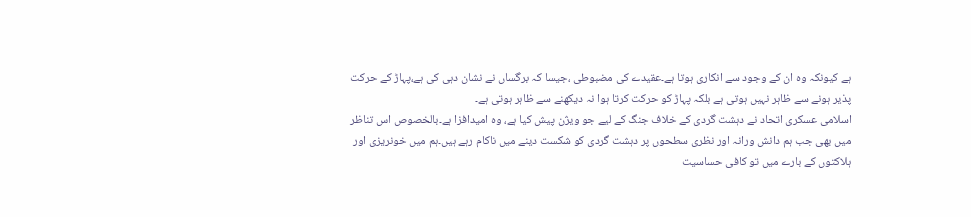ہے کیونکہ وہ ان کے وجود سے انکاری ہوتا ہے۔عقیدے کی مضبوطی ،جیسا کہ برگساں نے نشان دہی کی ہے،پہاڑ کے حرکت پذیر ہونے سے ظاہر نہیں ہوتی ہے بلکہ پہاڑ کو حرکت کرتا ہوا نہ دیکھنے سے ظاہر ہوتی ہے۔
اسلامی عسکری اتحاد نے دہشت گردی کے خلاف جنگ کے لیے جو ویژن پیش کیا ہے، وہ امیدافزا ہے۔بالخصوص اس تناظر میں بھی جب ہم دانش ورانہ اور نظری سطحوں پر دہشت گردی کو شکست دینے میں ناکام رہے ہیں۔ہم میں خونریزی اور ہلاکتوں کے بارے میں تو کافی حساسیت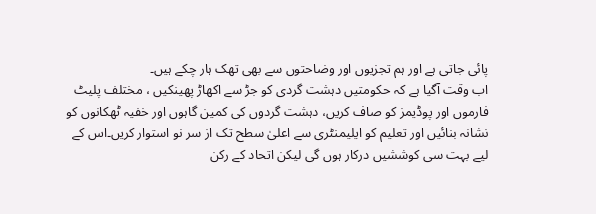پائی جاتی ہے اور ہم تجزیوں اور وضاحتوں سے بھی تھک ہار چکے ہیں۔
اب وقت آگیا ہے کہ حکومتیں دہشت گردی کو جڑ سے اکھاڑ پھینکیں ، مختلف پلیٹ فارموں اور پوڈیمز کو صاف کریں، دہشت گردوں کی کمین گاہوں اور خفیہ ٹھکانوں کو نشانہ بنائیں اور تعلیم کو ایلیمنٹری سے اعلیٰ سطح تک از سر نو استوار کریں۔اس کے لیے بہت سی کوششیں درکار ہوں گی لیکن اتحاد کے رکن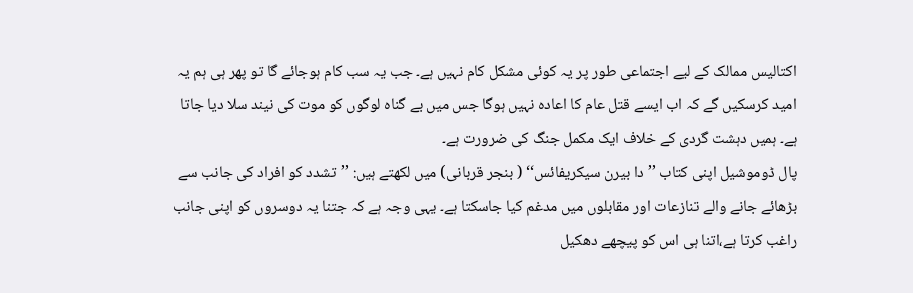اکتالیس ممالک کے لیے اجتماعی طور پر یہ کوئی مشکل کام نہیں ہے۔ جب یہ سب کام ہوجائے گا تو پھر ہی ہم یہ امید کرسکیں گے کہ اب ایسے قتل عام کا اعادہ نہیں ہوگا جس میں بے گناہ لوگوں کو موت کی نیند سلا دیا جاتا ہے۔ ہمیں دہشت گردی کے خلاف ایک مکمل جنگ کی ضرورت ہے۔
پال ڈوموشیل اپنی کتاب ’’ دا بیرن سیکریفائس‘‘ ( بنجر قربانی) میں لکھتے ہیں: ’’تشدد کو افراد کی جانب سے بڑھائے جانے والے تنازعات اور مقابلوں میں مدغم کیا جاسکتا ہے۔ یہی وجہ ہے کہ جتنا یہ دوسروں کو اپنی جانب راغب کرتا ہے،اتنا ہی اس کو پیچھے دھکیل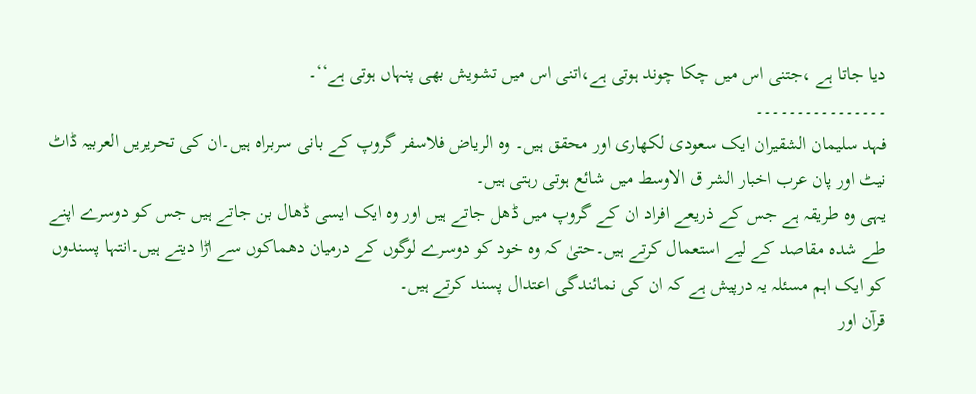دیا جاتا ہے ،جتنی اس میں چکا چوند ہوتی ہے،اتنی اس میں تشویش بھی پنہاں ہوتی ہے‘‘۔
۔۔۔۔۔۔۔۔۔۔۔۔۔۔۔۔
فہد سلیمان الشقیران ایک سعودی لکھاری اور محقق ہیں۔ وہ الریاض فلاسفر گروپ کے بانی سربراہ ہیں۔ان کی تحریریں العربیہ ڈاٹ نیٹ اور پان عرب اخبار الشر ق الاوسط میں شائع ہوتی رہتی ہیں۔
یہی وہ طریقہ ہے جس کے ذریعے افراد ان کے گروپ میں ڈھل جاتے ہیں اور وہ ایک ایسی ڈھال بن جاتے ہیں جس کو دوسرے اپنے طے شدہ مقاصد کے لیے استعمال کرتے ہیں۔حتیٰ کہ وہ خود کو دوسرے لوگوں کے درمیان دھماکوں سے اڑا دیتے ہیں۔انتہا پسندوں کو ایک اہم مسئلہ یہ درپیش ہے کہ ان کی نمائندگی اعتدال پسند کرتے ہیں۔
قرآن اور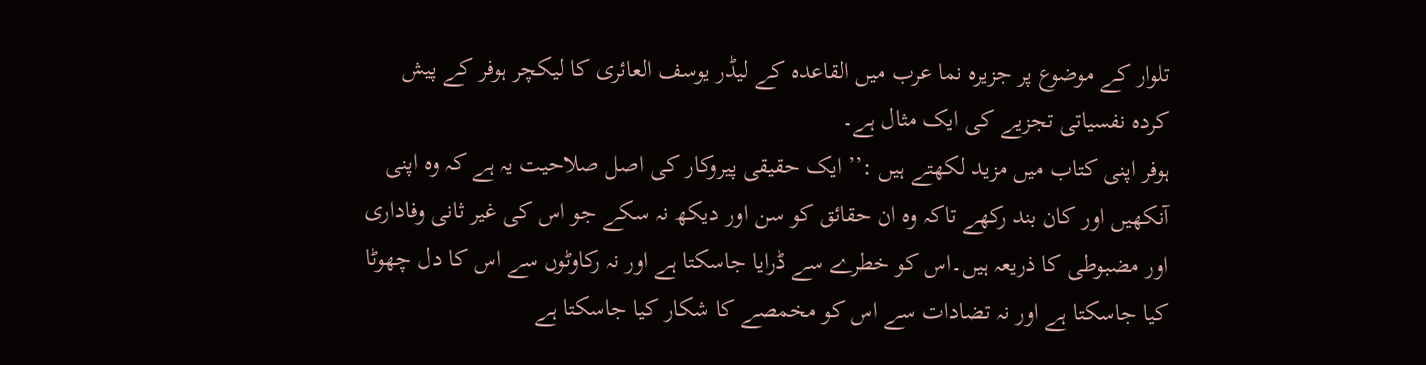تلوار کے موضوع پر جزیرہ نما عرب میں القاعدہ کے لیڈر یوسف العائری کا لیکچر ہوفر کے پیش کردہ نفسیاتی تجزیے کی ایک مثال ہے۔
ہوفر اپنی کتاب میں مزید لکھتے ہیں :’’ ایک حقیقی پیروکار کی اصل صلاحیت یہ ہے کہ وہ اپنی آنکھیں اور کان بند رکھے تاکہ وہ ان حقائق کو سن اور دیکھ نہ سکے جو اس کی غیر ثانی وفاداری اور مضبوطی کا ذریعہ ہیں۔اس کو خطرے سے ڈرایا جاسکتا ہے اور نہ رکاوٹوں سے اس کا دل چھوٹا کیا جاسکتا ہے اور نہ تضادات سے اس کو مخمصے کا شکار کیا جاسکتا ہے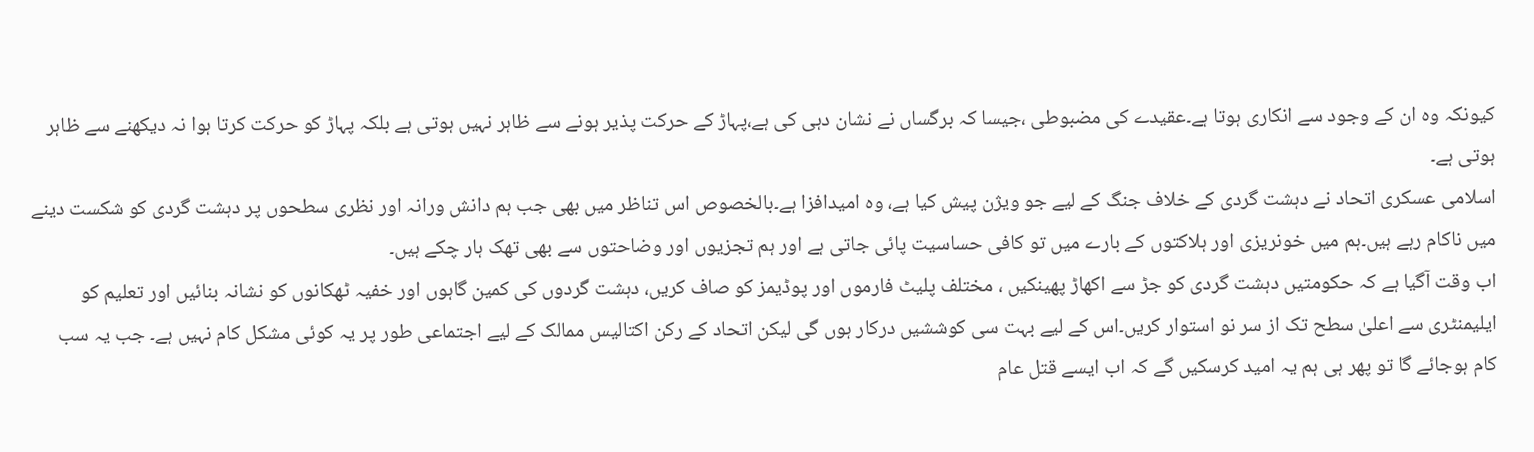کیونکہ وہ ان کے وجود سے انکاری ہوتا ہے۔عقیدے کی مضبوطی ،جیسا کہ برگساں نے نشان دہی کی ہے،پہاڑ کے حرکت پذیر ہونے سے ظاہر نہیں ہوتی ہے بلکہ پہاڑ کو حرکت کرتا ہوا نہ دیکھنے سے ظاہر ہوتی ہے۔
اسلامی عسکری اتحاد نے دہشت گردی کے خلاف جنگ کے لیے جو ویژن پیش کیا ہے، وہ امیدافزا ہے۔بالخصوص اس تناظر میں بھی جب ہم دانش ورانہ اور نظری سطحوں پر دہشت گردی کو شکست دینے میں ناکام رہے ہیں۔ہم میں خونریزی اور ہلاکتوں کے بارے میں تو کافی حساسیت پائی جاتی ہے اور ہم تجزیوں اور وضاحتوں سے بھی تھک ہار چکے ہیں۔
اب وقت آگیا ہے کہ حکومتیں دہشت گردی کو جڑ سے اکھاڑ پھینکیں ، مختلف پلیٹ فارموں اور پوڈیمز کو صاف کریں، دہشت گردوں کی کمین گاہوں اور خفیہ ٹھکانوں کو نشانہ بنائیں اور تعلیم کو ایلیمنٹری سے اعلیٰ سطح تک از سر نو استوار کریں۔اس کے لیے بہت سی کوششیں درکار ہوں گی لیکن اتحاد کے رکن اکتالیس ممالک کے لیے اجتماعی طور پر یہ کوئی مشکل کام نہیں ہے۔ جب یہ سب کام ہوجائے گا تو پھر ہی ہم یہ امید کرسکیں گے کہ اب ایسے قتل عام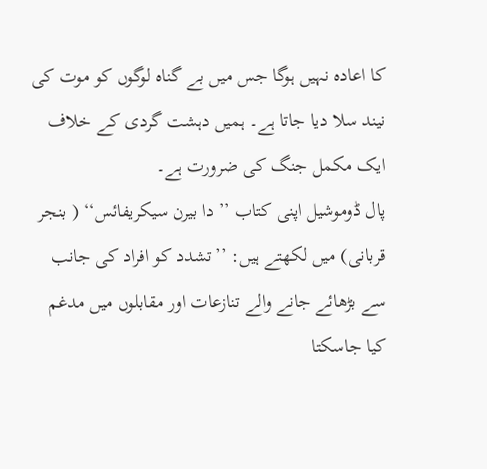کا اعادہ نہیں ہوگا جس میں بے گناہ لوگوں کو موت کی نیند سلا دیا جاتا ہے۔ ہمیں دہشت گردی کے خلاف ایک مکمل جنگ کی ضرورت ہے۔
پال ڈوموشیل اپنی کتاب ’’ دا بیرن سیکریفائس‘‘ ( بنجر قربانی) میں لکھتے ہیں: ’’تشدد کو افراد کی جانب سے بڑھائے جانے والے تنازعات اور مقابلوں میں مدغم کیا جاسکتا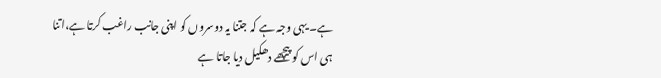ہے۔ یہی وجہ ہے کہ جتنا یہ دوسروں کو اپنی جانب راغب کرتا ہے،اتنا ہی اس کو پیچھے دھکیل دیا جاتا ہے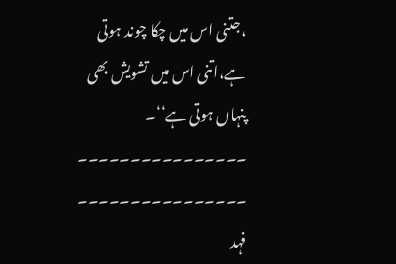،جتنی اس میں چکا چوند ہوتی ہے،اتنی اس میں تشویش بھی پنہاں ہوتی ہے‘‘۔
۔۔۔۔۔۔۔۔۔۔۔۔۔۔۔۔
۔۔۔۔۔۔۔۔۔۔۔۔۔۔۔۔
فہد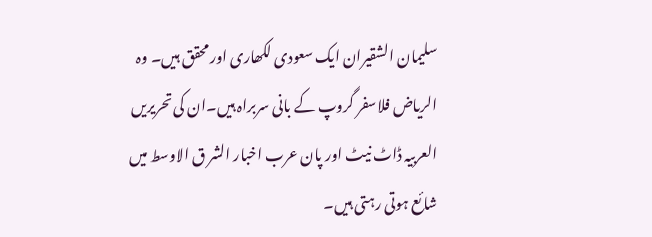سلیمان الشقیران ایک سعودی لکھاری اور محقق ہیں۔ وہ الریاض فلاسفر گروپ کے بانی سربراہ ہیں۔ان کی تحریریں العربیہ ڈاٹ نیٹ اور پان عرب اخبار الشر ق الاوسط میں شائع ہوتی رہتی ہیں۔